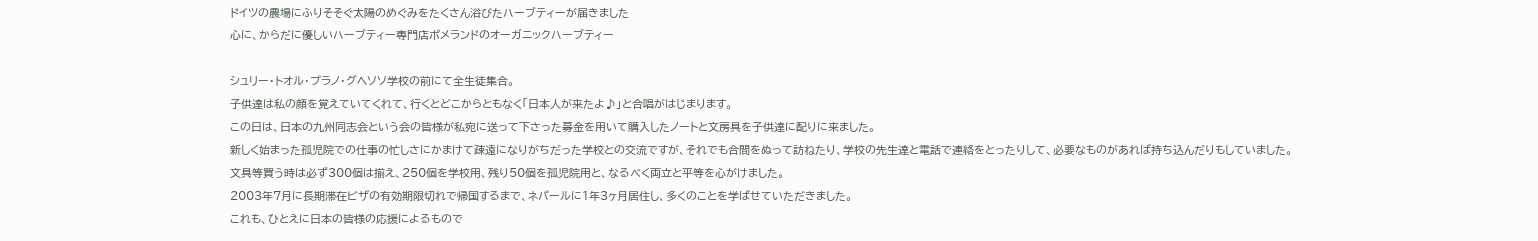ドイツの農場にふりそそぐ太陽のめぐみをたくさん浴びたハーブティーが届きました
心に、からだに優しいハーブティー専門店ポメランドのオーガニックハーブティー

シュリー・トオル・プラノ・グヘソソ学校の前にて全生徒集合。
子供達は私の顔を覚えていてくれて、行くとどこからともなく「日本人が来たよ♪」と合唱がはじまります。
この日は、日本の九州同志会という会の皆様が私宛に送って下さった募金を用いて購入したノートと文房具を子供達に配りに来ました。
新しく始まった孤児院での仕事の忙しさにかまけて疎遠になりがちだった学校との交流ですが、それでも合間をぬって訪ねたり、学校の先生達と電話で連絡をとったりして、必要なものがあれば持ち込んだりもしていました。
文具等買う時は必ず300個は揃え、250個を学校用、残り50個を孤児院用と、なるべく両立と平等を心がけました。
2003年7月に長期滞在ビザの有効期限切れで帰国するまで、ネパールに1年3ヶ月居住し、多くのことを学ばせていただきました。
これも、ひとえに日本の皆様の応援によるもので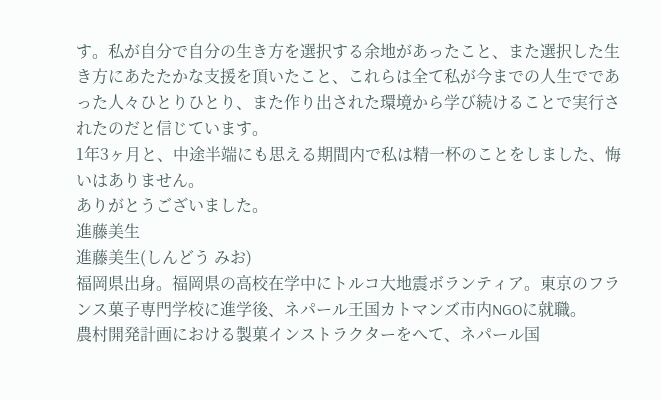す。私が自分で自分の生き方を選択する余地があったこと、また選択した生き方にあたたかな支援を頂いたこと、これらは全て私が今までの人生でであった人々ひとりひとり、また作り出された環境から学び続けることで実行されたのだと信じています。
1年3ヶ月と、中途半端にも思える期間内で私は精一杯のことをしました、悔いはありません。
ありがとうございました。
進藤美生
進藤美生(しんどう みお)
福岡県出身。福岡県の高校在学中にトルコ大地震ボランティア。東京のフランス菓子専門学校に進学後、ネパール王国カトマンズ市内NGOに就職。
農村開発計画における製菓インストラクターをへて、ネパール国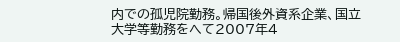内での孤児院勤務。帰国後外資系企業、国立大学等勤務をへて2007年4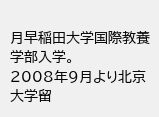月早稲田大学国際教養学部入学。
2008年9月より北京大学留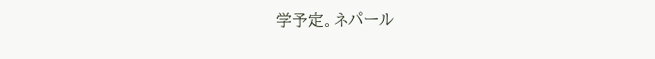学予定。ネパール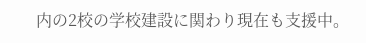内の2校の学校建設に関わり現在も支援中。